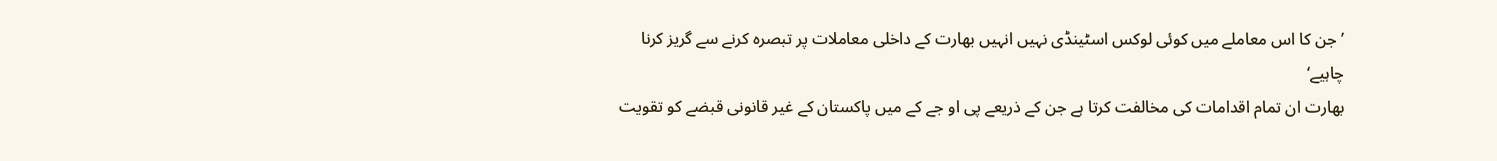’جن کا اس معاملے میں کوئی لوکس اسٹینڈی نہیں انہیں بھارت کے داخلی معاملات پر تبصرہ کرنے سے گریز کرنا چاہیے‘
بھارت ان تمام اقدامات کی مخالفت کرتا ہے جن کے ذریعے پی او جے کے میں پاکستان کے غیر قانونی قبضے کو تقویت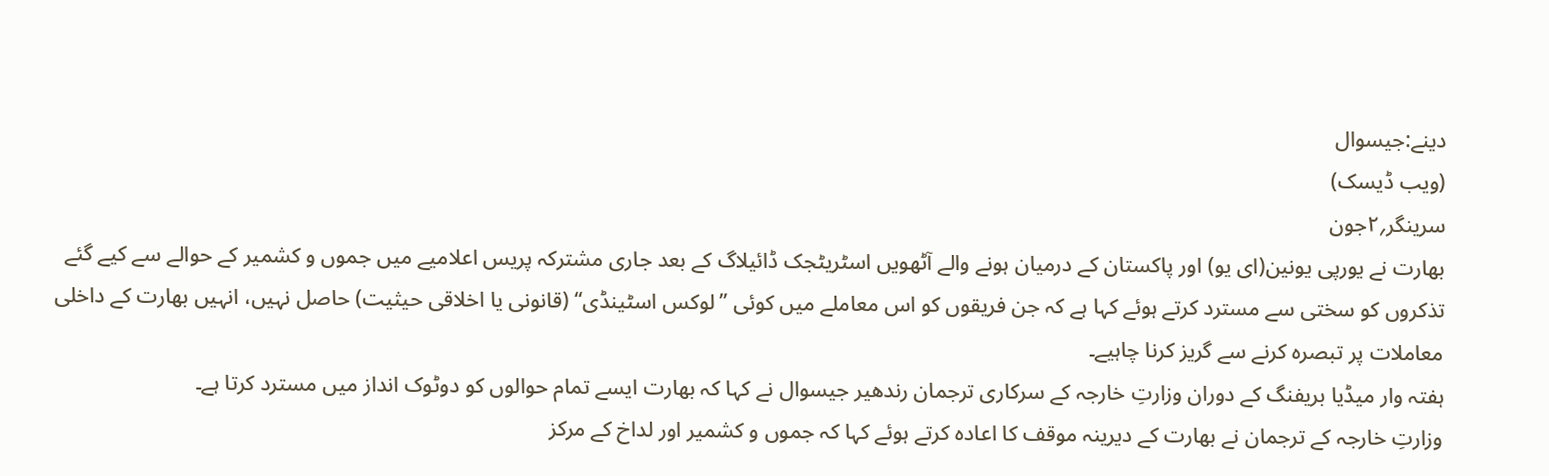دینے:جیسوال
(ویب ڈیسک)
سرینگر؍۲جون
بھارت نے یورپی یونین(ای یو) اور پاکستان کے درمیان ہونے والے آٹھویں اسٹریٹجک ڈائیلاگ کے بعد جاری مشترکہ پریس اعلامیے میں جموں و کشمیر کے حوالے سے کیے گئے تذکروں کو سختی سے مسترد کرتے ہوئے کہا ہے کہ جن فریقوں کو اس معاملے میں کوئی ’’لوکس اسٹینڈی‘‘ (قانونی یا اخلاقی حیثیت) حاصل نہیں، انہیں بھارت کے داخلی معاملات پر تبصرہ کرنے سے گریز کرنا چاہیے۔
ہفتہ وار میڈیا بریفنگ کے دوران وزارتِ خارجہ کے سرکاری ترجمان رندھیر جیسوال نے کہا کہ بھارت ایسے تمام حوالوں کو دوٹوک انداز میں مسترد کرتا ہے۔
وزارتِ خارجہ کے ترجمان نے بھارت کے دیرینہ موقف کا اعادہ کرتے ہوئے کہا کہ جموں و کشمیر اور لداخ کے مرکز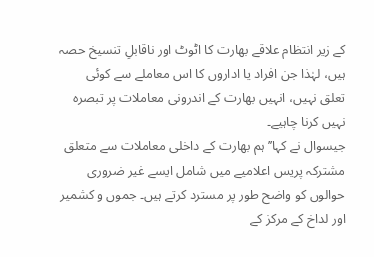کے زیر انتظام علاقے بھارت کا اٹوٹ اور ناقابلِ تنسیخ حصہ ہیں، لہٰذا جن افراد یا اداروں کا اس معاملے سے کوئی تعلق نہیں، انہیں بھارت کے اندرونی معاملات پر تبصرہ نہیں کرنا چاہیے۔
جیسوال نے کہا’’ہم بھارت کے داخلی معاملات سے متعلق مشترکہ پریس اعلامیے میں شامل ایسے غیر ضروری حوالوں کو واضح طور پر مسترد کرتے ہیں۔ جموں و کشمیر اور لداخ کے مرکز کے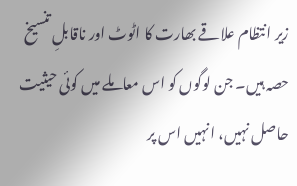زیر انتظام علاقے بھارت کا اٹوٹ اور ناقابلِ تنسیخ حصہ ہیں۔ جن لوگوں کو اس معاملے میں کوئی حیثیت حاصل نہیں، انہیں اس پر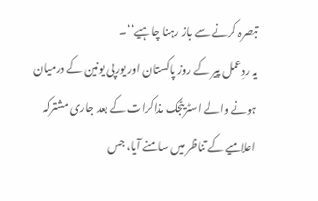تبصرہ کرنے سے باز رہنا چاہیے‘‘۔
یہ ردِعمل پیر کے روز پاکستان اور یورپی یونین کے درمیان ہونے والے اسٹریٹجک مذاکرات کے بعد جاری مشترکہ اعلامیے کے تناظر میں سامنے آیا، جس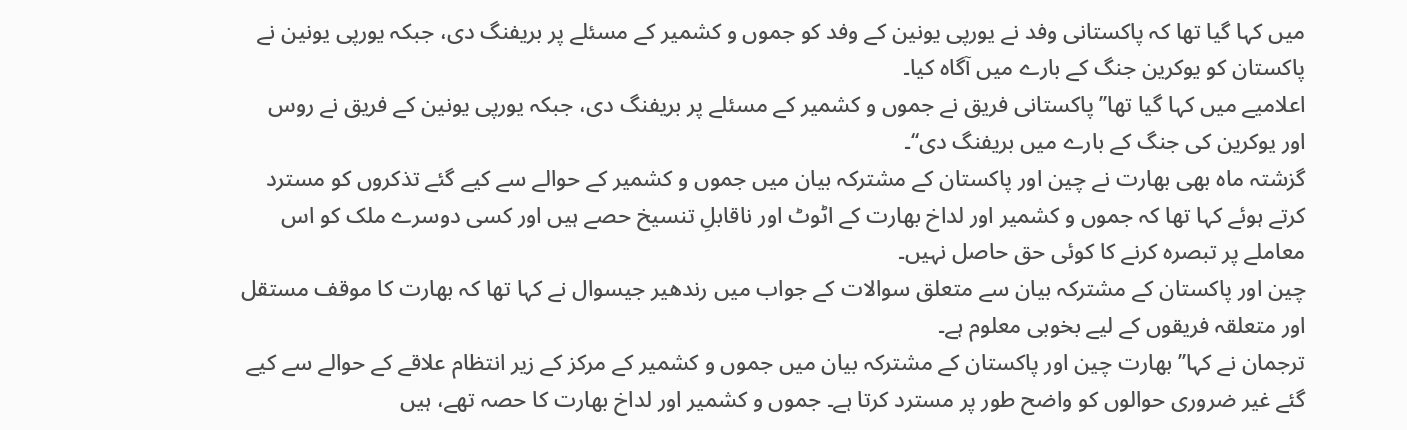میں کہا گیا تھا کہ پاکستانی وفد نے یورپی یونین کے وفد کو جموں و کشمیر کے مسئلے پر بریفنگ دی، جبکہ یورپی یونین نے پاکستان کو یوکرین جنگ کے بارے میں آگاہ کیا۔
اعلامیے میں کہا گیا تھا’’پاکستانی فریق نے جموں و کشمیر کے مسئلے پر بریفنگ دی، جبکہ یورپی یونین کے فریق نے روس اور یوکرین کی جنگ کے بارے میں بریفنگ دی‘‘۔
گزشتہ ماہ بھی بھارت نے چین اور پاکستان کے مشترکہ بیان میں جموں و کشمیر کے حوالے سے کیے گئے تذکروں کو مسترد کرتے ہوئے کہا تھا کہ جموں و کشمیر اور لداخ بھارت کے اٹوٹ اور ناقابلِ تنسیخ حصے ہیں اور کسی دوسرے ملک کو اس معاملے پر تبصرہ کرنے کا کوئی حق حاصل نہیں۔
چین اور پاکستان کے مشترکہ بیان سے متعلق سوالات کے جواب میں رندھیر جیسوال نے کہا تھا کہ بھارت کا موقف مستقل اور متعلقہ فریقوں کے لیے بخوبی معلوم ہے۔
ترجمان نے کہا’’بھارت چین اور پاکستان کے مشترکہ بیان میں جموں و کشمیر کے مرکز کے زیر انتظام علاقے کے حوالے سے کیے گئے غیر ضروری حوالوں کو واضح طور پر مسترد کرتا ہے۔ جموں و کشمیر اور لداخ بھارت کا حصہ تھے، ہیں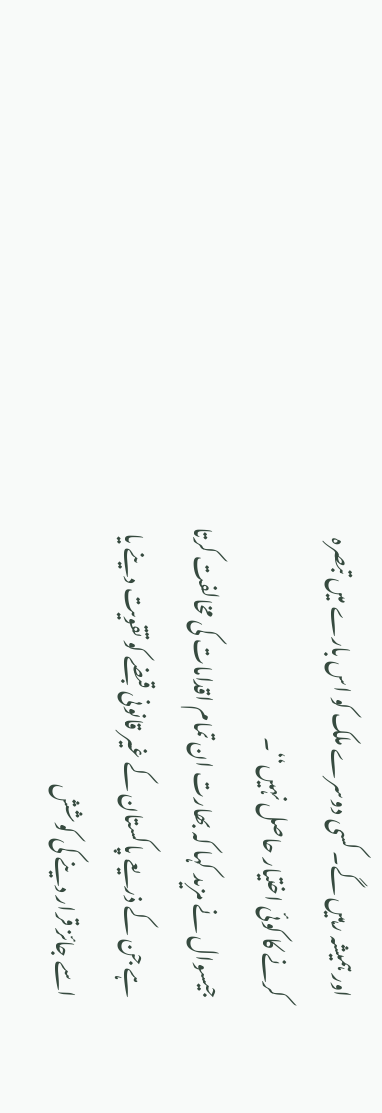اور ہمیشہ رہیں گے۔ کسی دوسرے ملک کو اس بارے میں تبصرہ کرنے کا کوئی اختیار حاصل نہیں‘‘۔
جیسوال نے مزید کہا کہ بھارت ان تمام اقدامات کی مخالفت کرتا ہے جن کے ذریعے پاکستان کے غیر قانونی قبضے کو تقویت دینے یا اسے جائز قرار دینے کی کوشش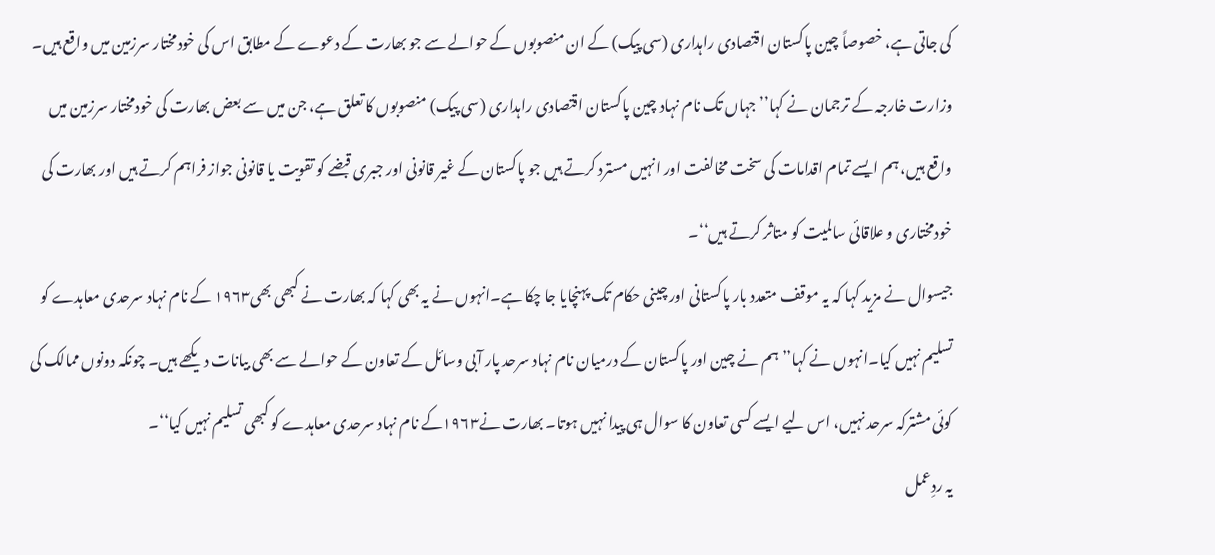کی جاتی ہے، خصوصاً چین پاکستان اقتصادی راہداری (سی پیک) کے ان منصوبوں کے حوالے سے جو بھارت کے دعوے کے مطابق اس کی خودمختار سرزمین میں واقع ہیں۔
وزارت خارجہ کے ترجمان نے کہا’’جہاں تک نام نہاد چین پاکستان اقتصادی راہداری (سی پیک) منصوبوں کا تعلق ہے، جن میں سے بعض بھارت کی خودمختار سرزمین میں واقع ہیں، ہم ایسے تمام اقدامات کی سخت مخالفت اور انہیں مسترد کرتے ہیں جو پاکستان کے غیر قانونی اور جبری قبضے کو تقویت یا قانونی جواز فراہم کرتے ہیں اور بھارت کی خودمختاری و علاقائی سالمیت کو متاثر کرتے ہیں‘‘۔
جیسوال نے مزید کہا کہ یہ موقف متعدد بار پاکستانی اور چینی حکام تک پہنچایا جا چکا ہے۔انہوں نے یہ بھی کہا کہ بھارت نے کبھی بھی۱۹۶۳ کے نام نہاد سرحدی معاہدے کو تسلیم نہیں کیا۔انہوں نے کہا’’ہم نے چین اور پاکستان کے درمیان نام نہاد سرحد پار آبی وسائل کے تعاون کے حوالے سے بھی بیانات دیکھے ہیں۔ چونکہ دونوں ممالک کی کوئی مشترکہ سرحد نہیں، اس لیے ایسے کسی تعاون کا سوال ہی پیدا نہیں ہوتا۔ بھارت نے۱۹۶۳کے نام نہاد سرحدی معاہدے کو کبھی تسلیم نہیں کیا‘‘۔
یہ ردِعمل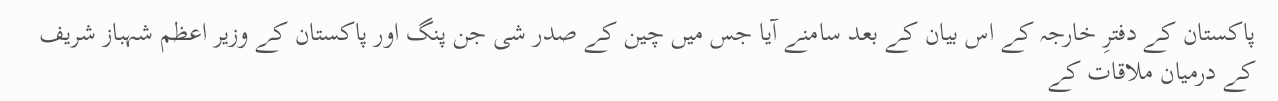پاکستان کے دفترِ خارجہ کے اس بیان کے بعد سامنے آیا جس میں چین کے صدر شی جن پنگ اور پاکستان کے وزیر اعظم شہباز شریف کے درمیان ملاقات کے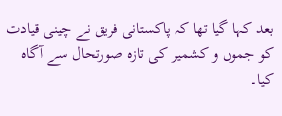بعد کہا گیا تھا کہ پاکستانی فریق نے چینی قیادت کو جموں و کشمیر کی تازہ صورتحال سے آگاہ کیا۔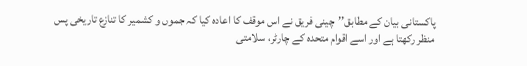پاکستانی بیان کے مطابق’’چینی فریق نے اس موقف کا اعادہ کیا کہ جموں و کشمیر کا تنازع تاریخی پس منظر رکھتا ہے اور اسے اقوام متحدہ کے چارٹر، سلامتی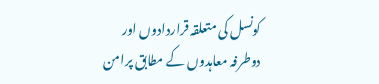کونسل کی متعلقہ قراردادوں اور دوطرفہ معاہدوں کے مطابق پرامن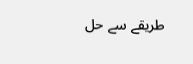طریقے سے حل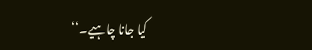کیا جانا چاہیے۔‘‘